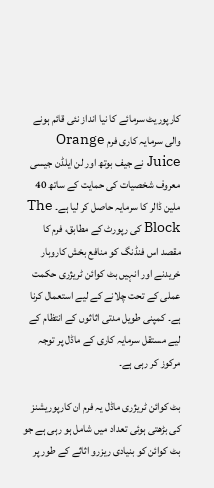کارپوریٹ سرمائے کا نیا انداز نئی قائم ہونے والی سرمایہ کاری فرم Orange Juice نے جیف بوتھ اور لن ایلڈن جیسی معروف شخصیات کی حمایت کے ساتھ 40 ملین ڈالر کا سرمایہ حاصل کر لیا ہے۔ The Block کی رپورٹ کے مطابق، فرم کا مقصد اس فنڈنگ کو منافع بخش کاروبار خریدنے اور انہیں بٹ کوائن ٹریژری حکمت عملی کے تحت چلانے کے لیے استعمال کرنا ہے۔ کمپنی طویل مدتی اثاثوں کے انتظام کے لیے مستقل سرمایہ کاری کے ماڈل پر توجہ مرکوز کر رہی ہے۔

بٹ کوائن ٹریژری ماڈل یہ فرم ان کارپوریشنز کی بڑھتی ہوئی تعداد میں شامل ہو رہی ہے جو بٹ کوائن کو بنیادی ریزرو اثاثے کے طور پر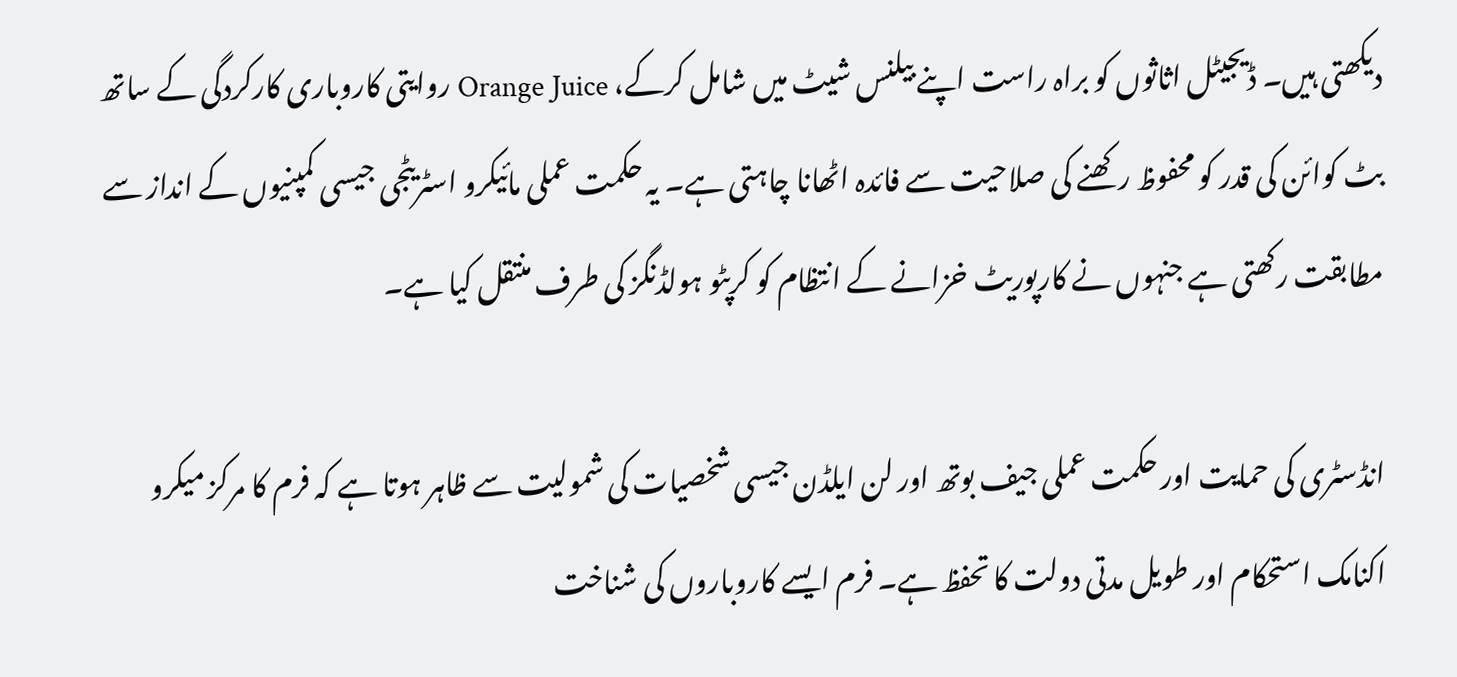دیکھتی ہیں۔ ڈیجیٹل اثاثوں کو براہ راست اپنے بیلنس شیٹ میں شامل کرکے، Orange Juice روایتی کاروباری کارکردگی کے ساتھ بٹ کوائن کی قدر کو محفوظ رکھنے کی صلاحیت سے فائدہ اٹھانا چاہتی ہے۔ یہ حکمت عملی مائیکرو اسٹریٹجی جیسی کمپنیوں کے انداز سے مطابقت رکھتی ہے جنہوں نے کارپوریٹ خزانے کے انتظام کو کرپٹو ہولڈنگز کی طرف منتقل کیا ہے۔

انڈسٹری کی حمایت اور حکمت عملی جیف بوتھ اور لن ایلڈن جیسی شخصیات کی شمولیت سے ظاہر ہوتا ہے کہ فرم کا مرکز میکرو اکنامک استحکام اور طویل مدتی دولت کا تحفظ ہے۔ فرم ایسے کاروباروں کی شناخت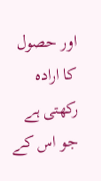اور حصول کا ارادہ رکھتی ہے جو اس کے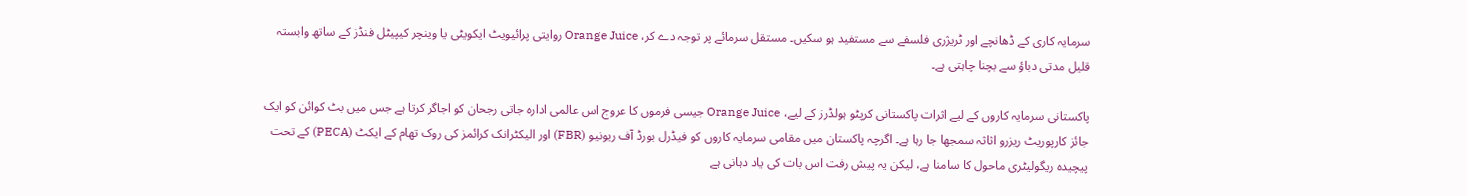سرمایہ کاری کے ڈھانچے اور ٹریژری فلسفے سے مستفید ہو سکیں۔ مستقل سرمائے پر توجہ دے کر، Orange Juice روایتی پرائیویٹ ایکویٹی یا وینچر کیپیٹل فنڈز کے ساتھ وابستہ قلیل مدتی دباؤ سے بچنا چاہتی ہے۔

پاکستانی سرمایہ کاروں کے لیے اثرات پاکستانی کرپٹو ہولڈرز کے لیے، Orange Juice جیسی فرموں کا عروج اس عالمی ادارہ جاتی رجحان کو اجاگر کرتا ہے جس میں بٹ کوائن کو ایک جائز کارپوریٹ ریزرو اثاثہ سمجھا جا رہا ہے۔ اگرچہ پاکستان میں مقامی سرمایہ کاروں کو فیڈرل بورڈ آف ریونیو (FBR) اور الیکٹرانک کرائمز کی روک تھام کے ایکٹ (PECA) کے تحت پیچیدہ ریگولیٹری ماحول کا سامنا ہے، لیکن یہ پیش رفت اس بات کی یاد دہانی ہے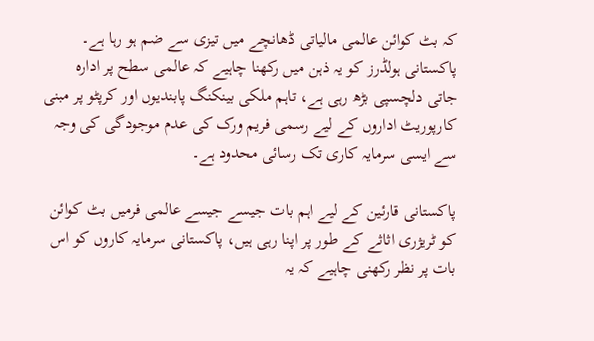کہ بٹ کوائن عالمی مالیاتی ڈھانچے میں تیزی سے ضم ہو رہا ہے۔ پاکستانی ہولڈرز کو یہ ذہن میں رکھنا چاہیے کہ عالمی سطح پر ادارہ جاتی دلچسپی بڑھ رہی ہے، تاہم ملکی بینکنگ پابندیوں اور کرپٹو پر مبنی کارپوریٹ اداروں کے لیے رسمی فریم ورک کی عدم موجودگی کی وجہ سے ایسی سرمایہ کاری تک رسائی محدود ہے۔

پاکستانی قارئین کے لیے اہم بات جیسے جیسے عالمی فرمیں بٹ کوائن کو ٹریژری اثاثے کے طور پر اپنا رہی ہیں، پاکستانی سرمایہ کاروں کو اس بات پر نظر رکھنی چاہیے کہ یہ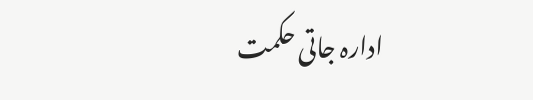ادارہ جاتی حکمت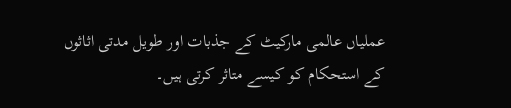عملیاں عالمی مارکیٹ کے جذبات اور طویل مدتی اثاثوں کے استحکام کو کیسے متاثر کرتی ہیں۔